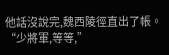他話沒說完,魏西陵徑直出了帳。
“少將軍,等等,”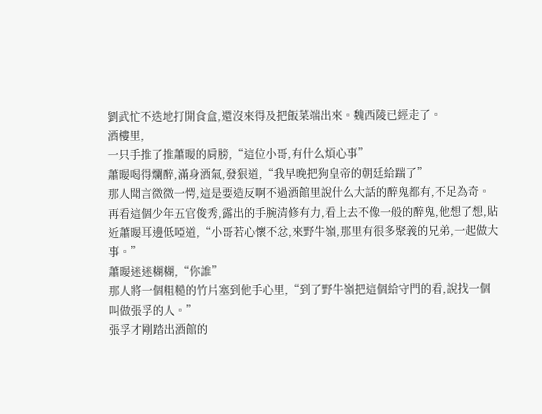劉武忙不迭地打開食盒,還沒來得及把飯菜端出來。魏西陵已經走了。
酒樓里,
一只手推了推蕭暥的肩膀,“這位小哥,有什么煩心事”
蕭暥喝得爛醉,滿身酒氣,發狠道,“我早晚把狗皇帝的朝廷給踹了”
那人聞言微微一愕,這是要造反啊不過酒館里說什么大話的醉鬼都有,不足為奇。
再看這個少年五官俊秀,露出的手腕清修有力,看上去不像一般的醉鬼,他想了想,貼近蕭暥耳邊低啞道,“小哥若心懷不忿,來野牛嶺,那里有很多聚義的兄弟,一起做大事。”
蕭暥迷迷糊糊,“你誰”
那人將一個粗糙的竹片塞到他手心里,“到了野牛嶺把這個給守門的看,說找一個叫做張孚的人。”
張孚才剛踏出酒館的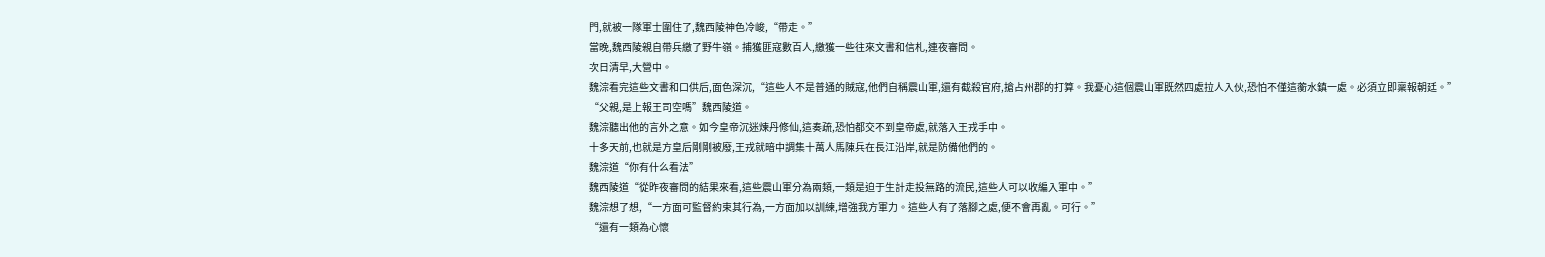門,就被一隊軍士圍住了,魏西陵神色冷峻,“帶走。”
當晚,魏西陵親自帶兵繳了野牛嶺。捕獲匪寇數百人,繳獲一些往來文書和信札,連夜審問。
次日清早,大營中。
魏淙看完這些文書和口供后,面色深沉,“這些人不是普通的賊寇,他們自稱震山軍,還有截殺官府,搶占州郡的打算。我憂心這個震山軍既然四處拉人入伙,恐怕不僅這蘅水鎮一處。必須立即稟報朝廷。”
“父親,是上報王司空嗎”魏西陵道。
魏淙聽出他的言外之意。如今皇帝沉迷煉丹修仙,這奏疏,恐怕都交不到皇帝處,就落入王戎手中。
十多天前,也就是方皇后剛剛被廢,王戎就暗中調集十萬人馬陳兵在長江沿岸,就是防備他們的。
魏淙道“你有什么看法”
魏西陵道“從昨夜審問的結果來看,這些震山軍分為兩類,一類是迫于生計走投無路的流民,這些人可以收編入軍中。”
魏淙想了想,“一方面可監督約束其行為,一方面加以訓練,增強我方軍力。這些人有了落腳之處,便不會再亂。可行。”
“還有一類為心懷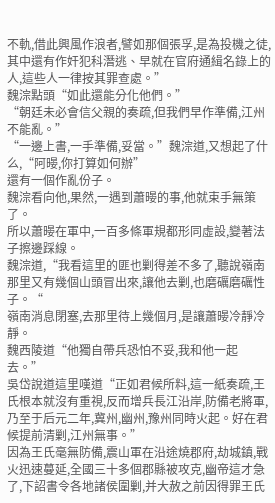不軌,借此興風作浪者,譬如那個張孚,是為投機之徒,其中還有作奸犯科潛逃、早就在官府通緝名錄上的人,這些人一律按其罪查處。”
魏淙點頭“如此還能分化他們。”
“朝廷未必會信父親的奏疏,但我們早作準備,江州不能亂。”
“一邊上書,一手準備,妥當。”魏淙道,又想起了什么,“阿暥,你打算如何辦”
還有一個作亂份子。
魏淙看向他,果然,一遇到蕭暥的事,他就束手無策了。
所以蕭暥在軍中,一百多條軍規都形同虛設,變著法子擦邊踩線。
魏淙道,“我看這里的匪也剿得差不多了,聽說嶺南那里又有幾個山頭冒出來,讓他去剿,也磨礪磨礪性子。“
嶺南消息閉塞,去那里待上幾個月,是讓蕭暥冷靜冷靜。
魏西陵道“他獨自帶兵恐怕不妥,我和他一起去。”
吳岱說道這里嘆道“正如君候所料,這一紙奏疏,王氏根本就沒有重視,反而增兵長江沿岸,防備老將軍,乃至于后元二年,冀州,幽州,豫州同時火起。好在君候提前清剿,江州無事。”
因為王氏毫無防備,震山軍在沿途燒郡府,劫城鎮,戰火迅速蔓延,全國三十多個郡縣被攻克,幽帝這才急了,下詔書令各地諸侯圍剿,并大赦之前因得罪王氏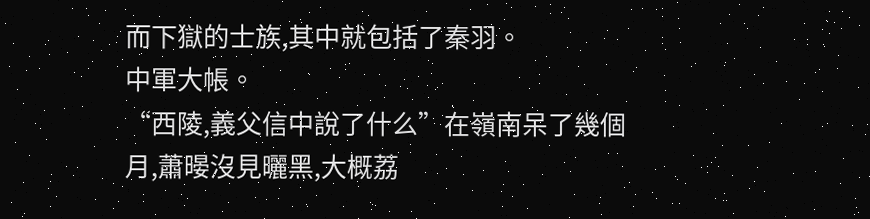而下獄的士族,其中就包括了秦羽。
中軍大帳。
“西陵,義父信中說了什么”在嶺南呆了幾個月,蕭暥沒見曬黑,大概荔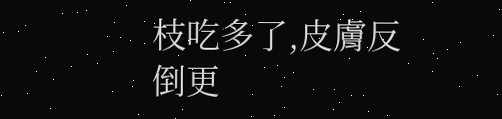枝吃多了,皮膚反倒更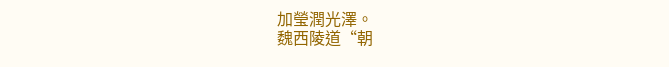加瑩潤光澤。
魏西陵道“朝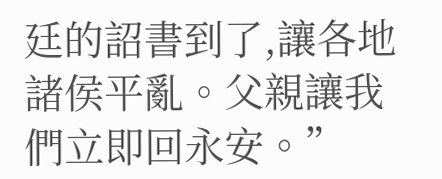廷的詔書到了,讓各地諸侯平亂。父親讓我們立即回永安。”